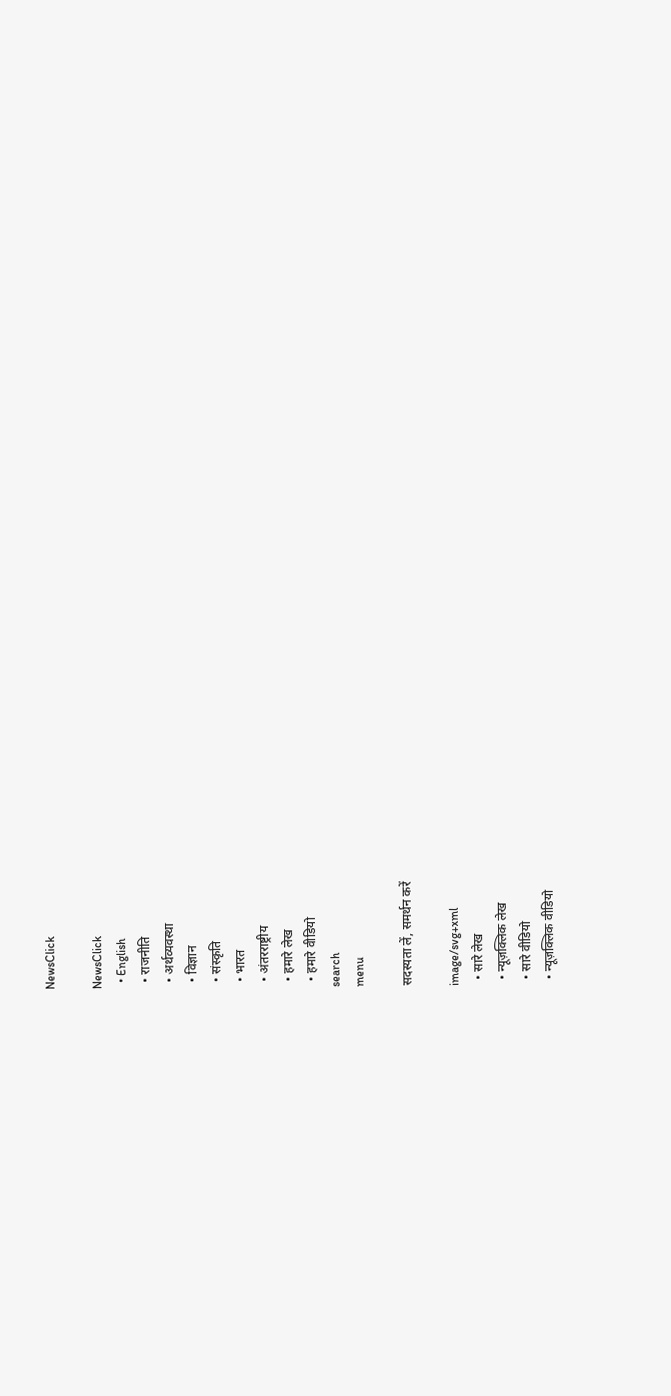NewsClick

NewsClick
  • English
  • राजनीति
  • अर्थव्यवस्था
  • विज्ञान
  • संस्कृति
  • भारत
  • अंतरराष्ट्रीय
  • हमारे लेख
  • हमारे वीडियो
search
menu

सदस्यता लें, समर्थन करें

image/svg+xml
  • सारे लेख
  • न्यूज़क्लिक लेख
  • सारे वीडियो
  • न्यूज़क्लिक वीडियो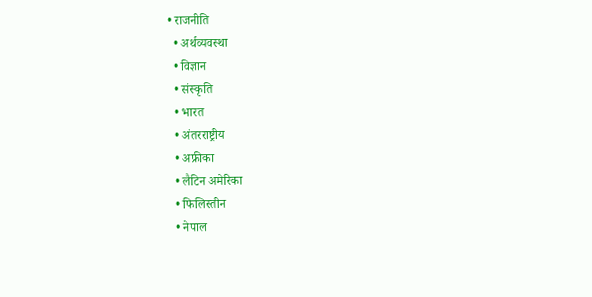• राजनीति
  • अर्थव्यवस्था
  • विज्ञान
  • संस्कृति
  • भारत
  • अंतरराष्ट्रीय
  • अफ्रीका
  • लैटिन अमेरिका
  • फिलिस्तीन
  • नेपाल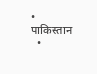• पाकिस्तान
  •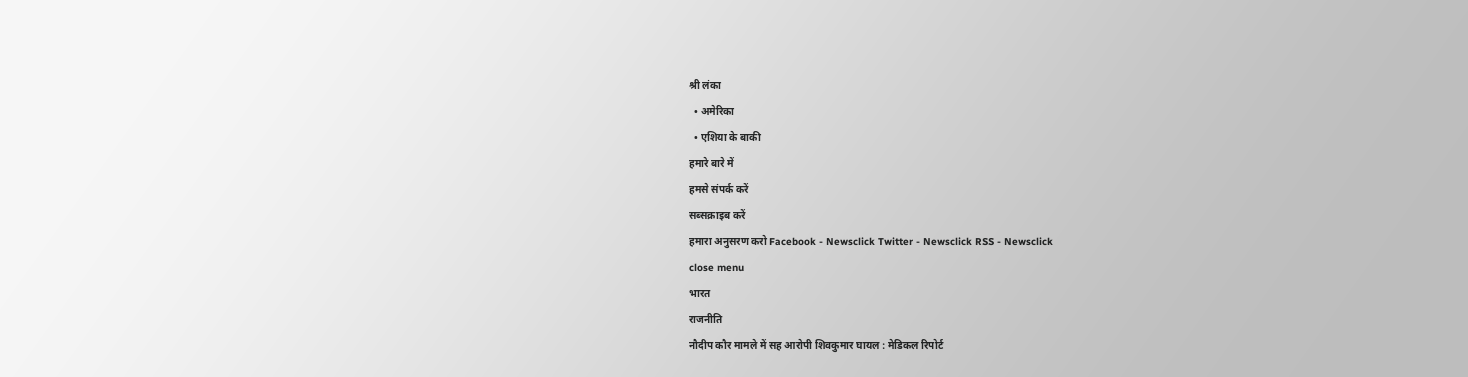श्री लंका
  • अमेरिका
  • एशिया के बाकी
हमारे बारे में
हमसे संपर्क करें
सब्सक्राइब करें
हमारा अनुसरण करो Facebook - Newsclick Twitter - Newsclick RSS - Newsclick
close menu
भारत
राजनीति
नौदीप कौर मामले में सह आरोपी शिवकुमार घायल : मेडिकल रिपोर्ट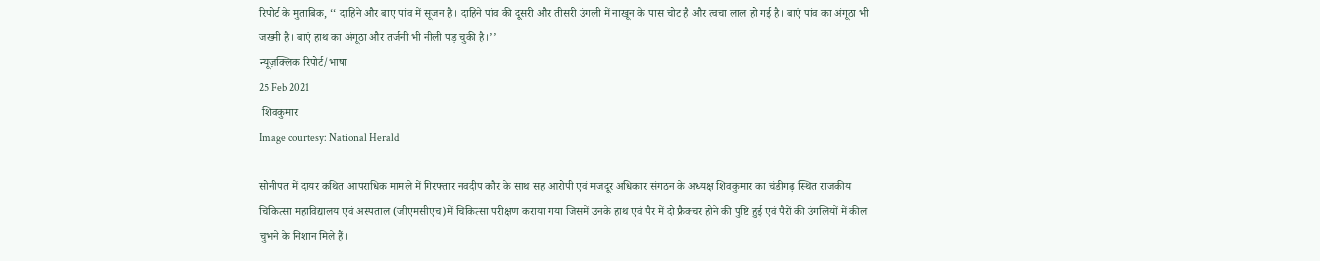रिपोर्ट के मुताबिक, ‘‘ दाहिने और बाए पांव में सूजन है। दाहिने पांव की दूसरी और तीसरी उंगली में नाखून के पास चोट है और त्वचा लाल हो गई है। बाएं पांव का अंगूठा भी जख्मी है। बाएं हाथ का अंगूठा और तर्जनी भी नीली पड़ चुकी है।’’
न्यूज़क्लिक रिपोर्ट/भाषा
25 Feb 2021
 शिवकुमार
Image courtesy: National Herald

सोनीपत में दायर कथित आपराधिक मामले में गिरफ्तार नवदीप कौर के साथ सह आरोपी एवं मजदूर अधिकार संगठन के अध्यक्ष शिवकुमार का चंडीगढ़ स्थित राजकीय चिकित्सा महाविद्यालय एवं अस्पताल (जीएमसीएच)में चिकित्सा परीक्षण कराया गया जिसमें उनके हाथ एवं पैर में दो फ्रैक्चर होने की पुष्टि हुई एवं पैरों की उंगलियों में कील चुभने के निशान मिले हैं।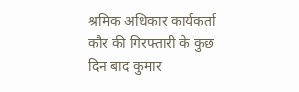श्रमिक अधिकार कार्यकर्ता कौर की गिरफ्तारी के कुछ दिन बाद कुमार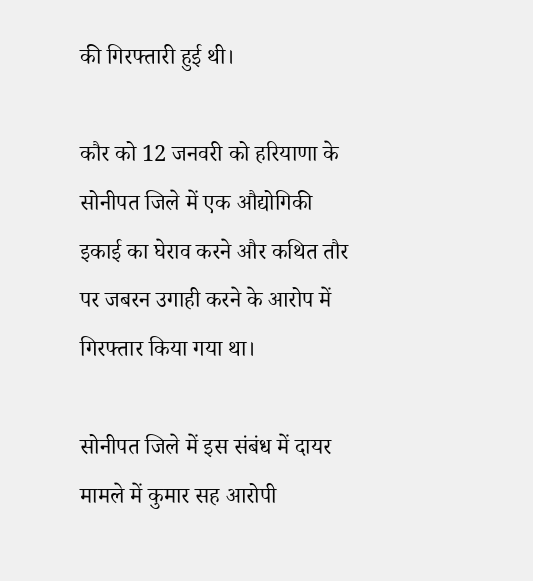की गिरफ्तारी हुई थी।

कौर को 12 जनवरी को हरियाणा के सोनीपत जिले में एक औद्योगिकी इकाई का घेराव करने और कथित तौर पर जबरन उगाही करने के आरोप में गिरफ्तार किया गया था।

सोनीपत जिले में इस संबंध में दायर मामले में कुमार सह आरोपी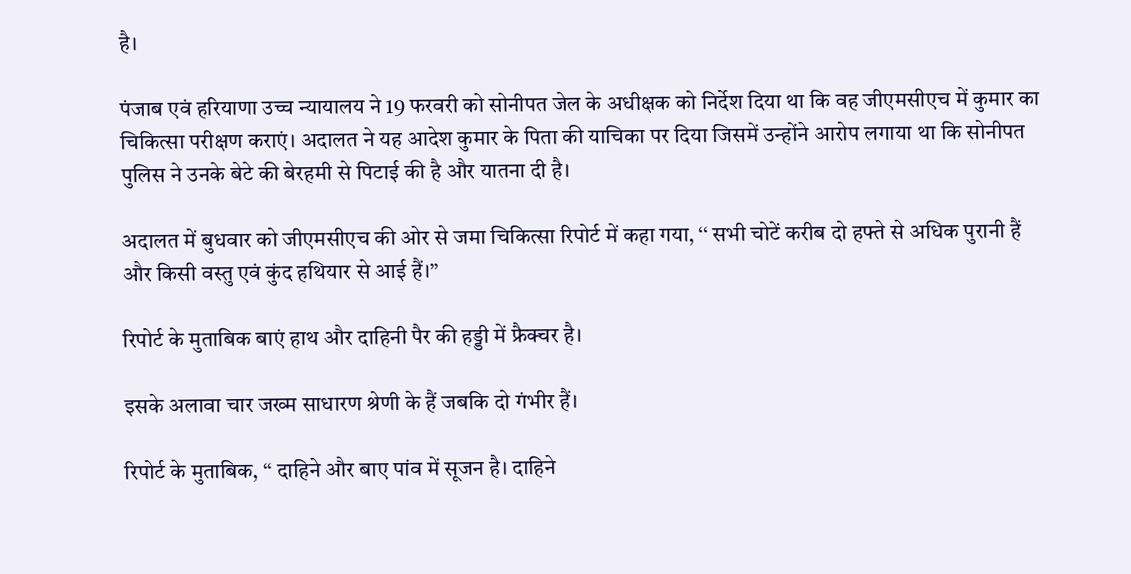है।

पंजाब एवं हरियाणा उच्च न्यायालय ने 19 फरवरी को सोनीपत जेल के अधीक्षक को निर्देश दिया था कि वह जीएमसीएच में कुमार का चिकित्सा परीक्षण कराएं। अदालत ने यह आदेश कुमार के पिता की याचिका पर दिया जिसमें उन्होंने आरोप लगाया था कि सोनीपत पुलिस ने उनके बेटे की बेरहमी से पिटाई की है और यातना दी है।

अदालत में बुधवार को जीएमसीएच की ओर से जमा चिकित्सा रिपोर्ट में कहा गया, ‘‘ सभी चोटें करीब दो हफ्ते से अधिक पुरानी हैं और किसी वस्तु एवं कुंद हथियार से आई हैं।’’

रिपोर्ट के मुताबिक बाएं हाथ और दाहिनी पैर की हड्डी में फ्रैक्चर है।

इसके अलावा चार जख्म साधारण श्रेणी के हैं जबकि दो गंभीर हैं।

रिपोर्ट के मुताबिक, ‘‘ दाहिने और बाए पांव में सूजन है। दाहिने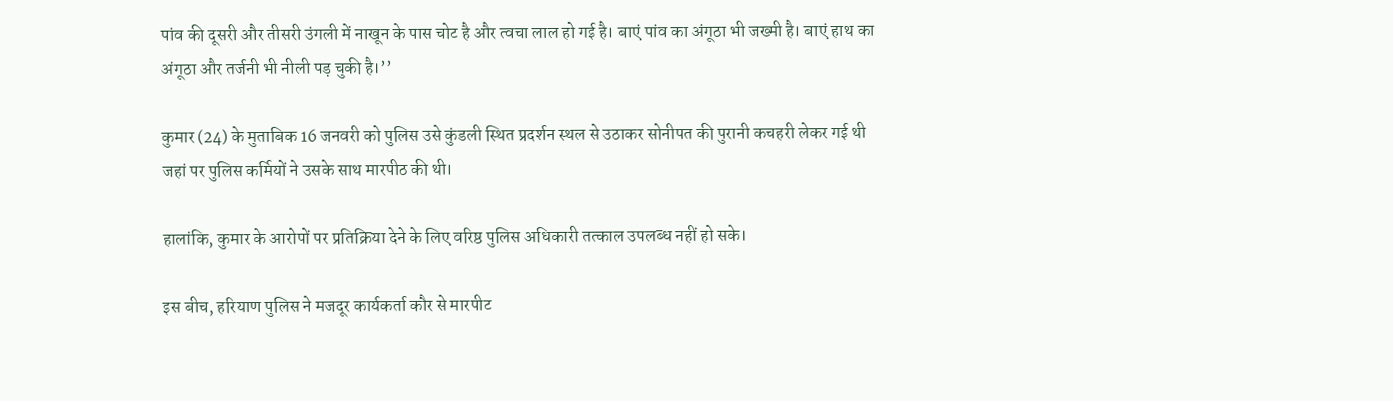पांव की दूसरी और तीसरी उंगली में नाखून के पास चोट है और त्वचा लाल हो गई है। बाएं पांव का अंगूठा भी जख्मी है। बाएं हाथ का अंगूठा और तर्जनी भी नीली पड़ चुकी है।’’

कुमार (24) के मुताबिक 16 जनवरी को पुलिस उसे कुंडली स्थित प्रदर्शन स्थल से उठाकर सोनीपत की पुरानी कचहरी लेकर गई थी जहां पर पुलिस कर्मियों ने उसके साथ मारपीठ की थी।

हालांकि, कुमार के आरोपों पर प्रतिक्रिया देने के लिए वरिष्ठ पुलिस अधिकारी तत्काल उपलब्ध नहीं हो सके।

इस बीच, हरियाण पुलिस ने मजदूर कार्यकर्ता कौर से मारपीट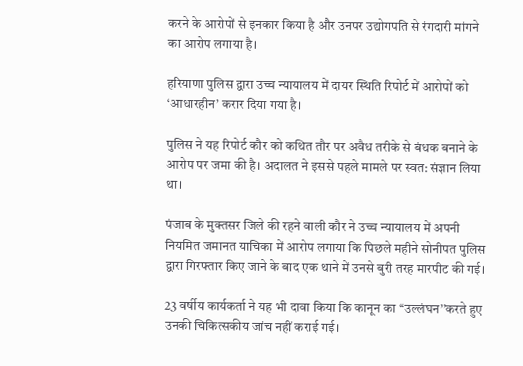करने के आरोपों से इनकार किया है और उनपर उद्योगपति से रंगदारी मांगने का आरोप लगाया है।

हरियाणा पुलिस द्वारा उच्च न्यायालय में दायर स्थिति रिपोर्ट में आरोपों को ‘आधारहीन’ करार दिया गया है।

पुलिस ने यह रिपोर्ट कौर को कथित तौर पर अवैध तरीके से बंधक बनाने के आरोप पर जमा की है। अदालत ने इससे पहले मामले पर स्वत: संज्ञान लिया था।

पंजाब के मुक्तसर जिले की रहने वाली कौर ने उच्च न्यायालय में अपनी नियमित जमानत याचिका में आरोप लगाया कि पिछले महीने सोनीपत पुलिस द्वारा गिरफ्तार किए जाने के बाद एक थाने में उनसे बुरी तरह मारपीट की गई।

23 वर्षीय कार्यकर्ता ने यह भी दावा किया कि कानून का ‘‘उल्लंघन’’करते हुए उनकी चिकित्सकीय जांच नहीं कराई गई।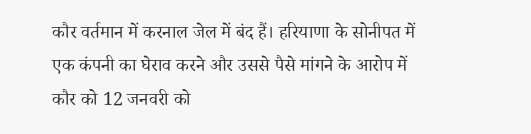कौर वर्तमान में करनाल जेल में बंद हैं। हरियाणा के सोनीपत में एक कंपनी का घेराव करने और उससे पैसे मांगने के आरोप में कौर को 12 जनवरी को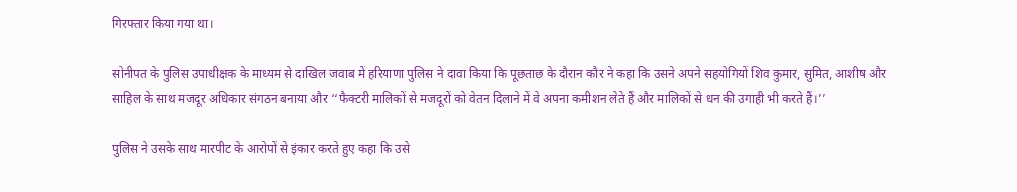गिरफ्तार किया गया था।

सोनीपत के पुलिस उपाधीक्षक के माध्यम से दाखिल जवाब में हरियाणा पुलिस ने दावा किया कि पूछताछ के दौरान कौर ने कहा कि उसने अपने सहयोगियों शिव कुमार, सुमित, आशीष और साहिल के साथ मजदूर अधिकार संगठन बनाया और ‘‘फैक्टरी मालिकों से मजदूरों को वेतन दिलाने में वे अपना कमीशन लेते हैं और मालिकों से धन की उगाही भी करते हैं।’’

पुलिस ने उसके साथ मारपीट के आरोपों से इंकार करते हुए कहा कि उसे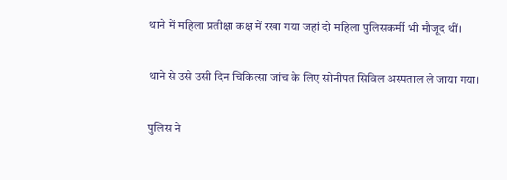थाने में महिला प्रतीक्षा कक्ष में रखा गया जहां दो महिला पुलिसकर्मी भी मौजूद थीं।

थाने से उसे उसी दिन चिकित्सा जांच के लिए सोनीपत सिविल अस्पताल ले जाया गया।

पुलिस ने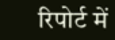रिपोर्ट में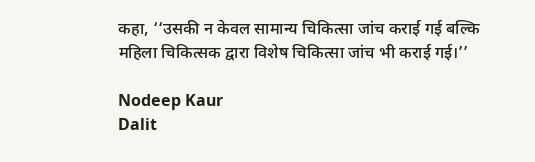कहा, ‘‘उसकी न केवल सामान्य चिकित्सा जांच कराई गई बल्कि महिला चिकित्सक द्वारा विशेष चिकित्सा जांच भी कराई गई।’’

Nodeep Kaur
Dalit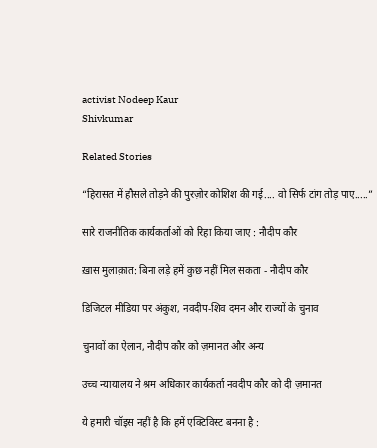activist Nodeep Kaur
Shivkumar

Related Stories

“हिरासत में हौसले तोड़ने की पुरज़ोर कोशिश की गई.... वो सिर्फ टांग तोड़ पाए.....”

सारे राजनीतिक कार्यकर्ताओं को रिहा किया जाए : नौदीप कौर

ख़ास मुलाक़ात: बिना लड़े हमें कुछ नहीं मिल सकता - नौदीप कौर

डिजिटल मीडिया पर अंकुश, नवदीप-शिव दमन और राज्यों के चुनाव

चुनावों का ऐलान, नौदीप कौर को ज़मानत और अन्य

उच्च न्यायालय ने श्रम अधिकार कार्यकर्ता नवदीप कौर को दी ज़मानत

ये हमारी चॉइस नहीं है कि हमें एक्टिविस्ट बनना है :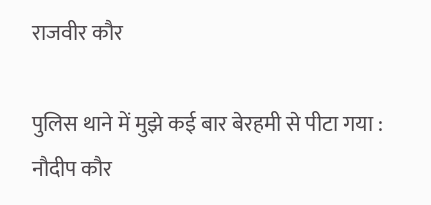राजवीर कौर

पुलिस थाने में मुझे कई बार बेरहमी से पीटा गया : नौदीप कौर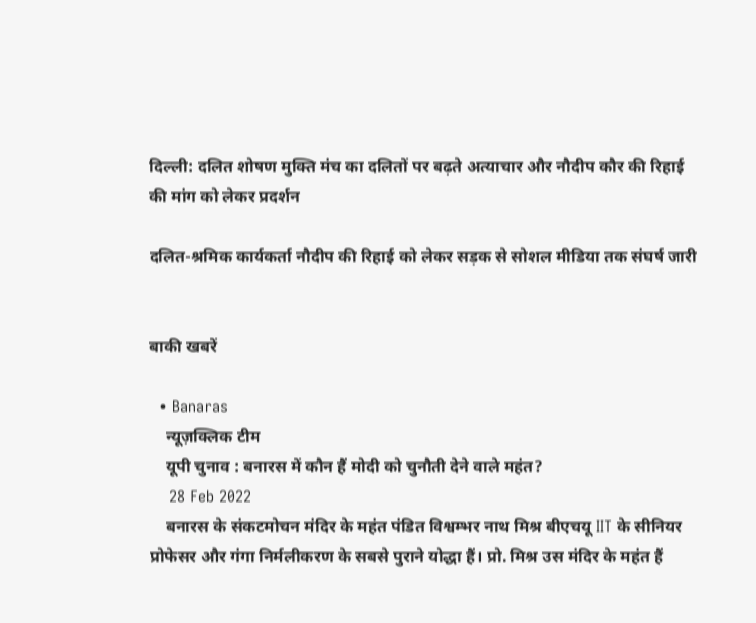दिल्ली: दलित शोषण मुक्ति मंच का दलितों पर बढ़ते अत्याचार और नौदीप कौर की रिहाई की मांग को लेकर प्रदर्शन

दलित-श्रमिक कार्यकर्ता नौदीप की रिहाई को लेकर सड़क से सोशल मीडिया तक संघर्ष जारी


बाकी खबरें

  • Banaras
    न्यूज़क्लिक टीम
    यूपी चुनाव : बनारस में कौन हैं मोदी को चुनौती देने वाले महंत?
    28 Feb 2022
    बनारस के संकटमोचन मंदिर के महंत पंडित विश्वम्भर नाथ मिश्र बीएचयू IIT के सीनियर प्रोफेसर और गंगा निर्मलीकरण के सबसे पुराने योद्धा हैं। प्रो. मिश्र उस मंदिर के महंत हैं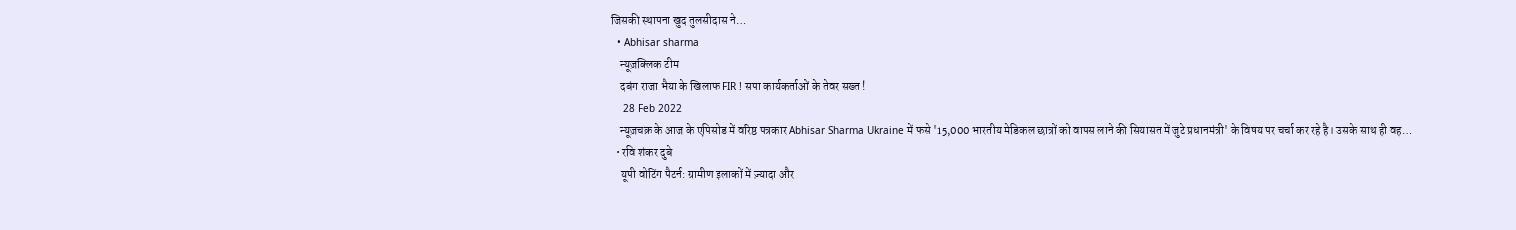जिसकी स्थापना खुद तुलसीदास ने…
  • Abhisar sharma
    न्यूज़क्लिक टीम
    दबंग राजा भैया के खिलाफ FIR ! सपा कार्यकर्ताओं के तेवर सख्त !
    28 Feb 2022
    न्यूज़चक्र के आज के एपिसोड में वरिष्ठ पत्रकार Abhisar Sharma Ukraine में फसे '15,000 भारतीय मेडिकल छात्रों को वापस लाने की सियासत में जुटे प्रधानमंत्री' के विषय पर चर्चा कर रहे है। उसके साथ ही वह…
  • रवि शंकर दुबे
    यूपी वोटिंग पैटर्न: ग्रामीण इलाकों में ज़्यादा और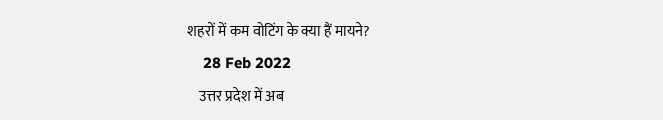शहरों में कम वोटिंग के क्या हैं मायने?
    28 Feb 2022
    उत्तर प्रदेश में अब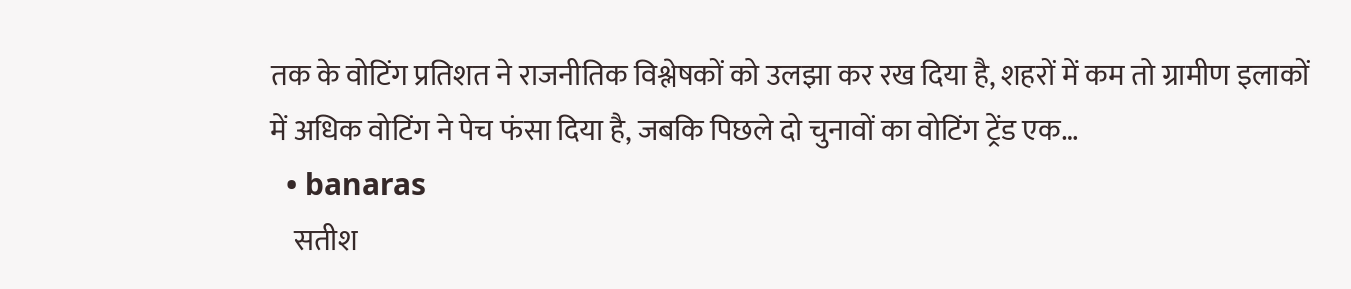तक के वोटिंग प्रतिशत ने राजनीतिक विश्लेषकों को उलझा कर रख दिया है, शहरों में कम तो ग्रामीण इलाकों में अधिक वोटिंग ने पेच फंसा दिया है, जबकि पिछले दो चुनावों का वोटिंग ट्रेंड एक…
  • banaras
    सतीश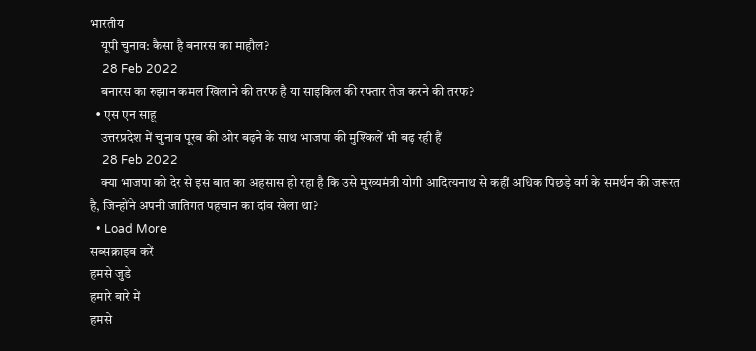भारतीय
    यूपी चुनाव: कैसा है बनारस का माहौल?
    28 Feb 2022
    बनारस का रुझान कमल खिलाने की तरफ है या साइकिल की रफ्तार तेज करने की तरफ?
  • एस एन साहू
    उत्तरप्रदेश में चुनाव पूरब की ओर बढ़ने के साथ भाजपा की मुश्किलें भी बढ़ रही हैं
    28 Feb 2022
    क्या भाजपा को देर से इस बात का अहसास हो रहा है कि उसे मुख्यमंत्री योगी आदित्यनाथ से कहीं अधिक पिछड़े वर्ग के समर्थन की जरूरत है, जिन्होंने अपनी जातिगत पहचान का दांव खेला था?
  • Load More
सब्सक्राइब करें
हमसे जुडे
हमारे बारे में
हमसे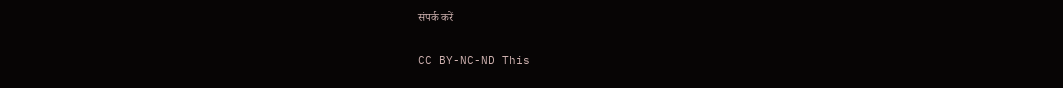संपर्क करें

CC BY-NC-ND This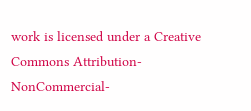work is licensed under a Creative Commons Attribution-NonCommercial-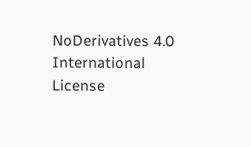NoDerivatives 4.0 International License